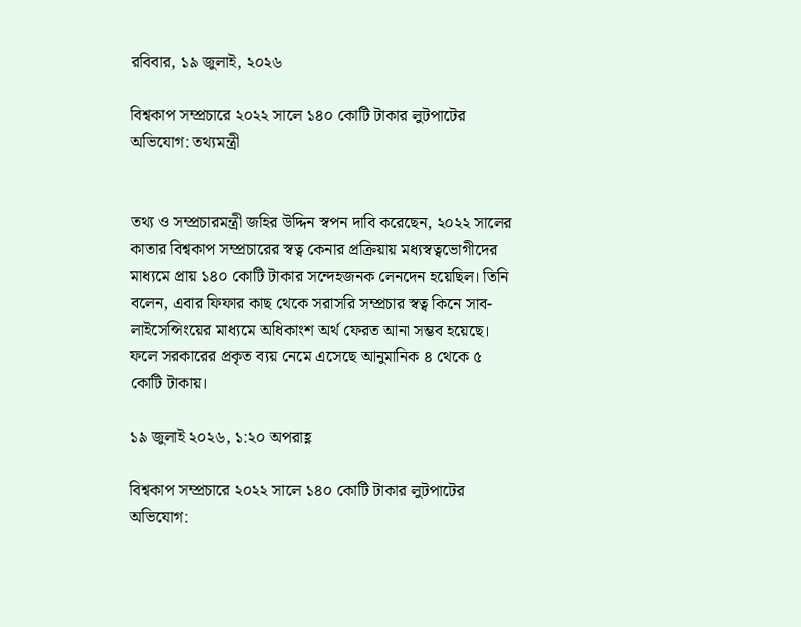রবিবার, ১৯ জুলাই, ২০২৬

বিশ্বকাপ সম্প্রচারে ২০২২ সালে ১৪০ কোটি টাকার লুটপাটের অভিযোগ: তথ্যমন্ত্রী


তথ্য ও সম্প্রচারমন্ত্রী জহির উদ্দিন স্বপন দাবি করেছেন, ২০২২ সালের কাতার বিশ্বকাপ সম্প্রচারের স্বত্ব কেনার প্রক্রিয়ায় মধ্যস্বত্বভোগীদের মাধ্যমে প্রায় ১৪০ কোটি টাকার সন্দেহজনক লেনদেন হয়েছিল। তিনি বলেন, এবার ফিফার কাছ থেকে সরাসরি সম্প্রচার স্বত্ব কিনে সাব-লাইসেন্সিংয়ের মাধ্যমে অধিকাংশ অর্থ ফেরত আনা সম্ভব হয়েছে। ফলে সরকারের প্রকৃত ব্যয় নেমে এসেছে আনুমানিক ৪ থেকে ৫ কোটি টাকায়।

১৯ জুলাই ২০২৬, ১:২০ অপরাহ্ণ

বিশ্বকাপ সম্প্রচারে ২০২২ সালে ১৪০ কোটি টাকার লুটপাটের অভিযোগ: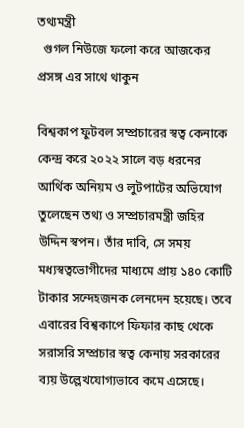তথ্যমন্ত্রী
  গুগল নিউজে ফলো করে আজকের প্রসঙ্গ এর সাথে থাকুন

বিশ্বকাপ ফুটবল সম্প্রচারের স্বত্ব কেনাকে কেন্দ্র করে ২০২২ সালে বড় ধরনের আর্থিক অনিয়ম ও লুটপাটের অভিযোগ তুলেছেন তথ্য ও সম্প্রচারমন্ত্রী জহির উদ্দিন স্বপন। তাঁর দাবি, সে সময় মধ্যস্বত্বভোগীদের মাধ্যমে প্রায় ১৪০ কোটি টাকার সন্দেহজনক লেনদেন হয়েছে। তবে এবারের বিশ্বকাপে ফিফার কাছ থেকে সরাসরি সম্প্রচার স্বত্ব কেনায় সরকারের ব্যয় উল্লেখযোগ্যভাবে কমে এসেছে।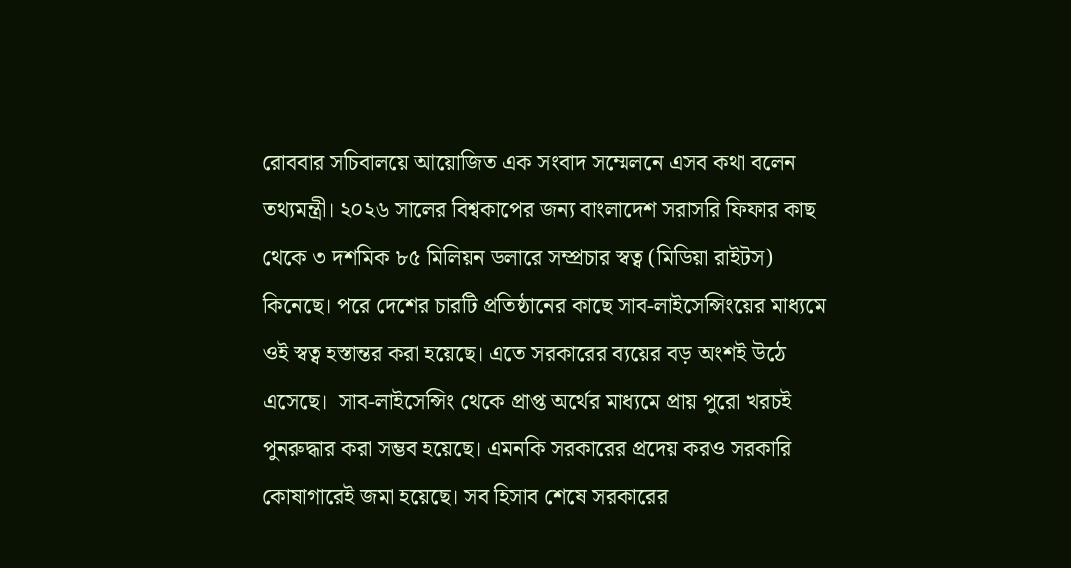রোববার সচিবালয়ে আয়োজিত এক সংবাদ সম্মেলনে এসব কথা বলেন তথ্যমন্ত্রী। ২০২৬ সালের বিশ্বকাপের জন্য বাংলাদেশ সরাসরি ফিফার কাছ থেকে ৩ দশমিক ৮৫ মিলিয়ন ডলারে সম্প্রচার স্বত্ব (মিডিয়া রাইটস) কিনেছে। পরে দেশের চারটি প্রতিষ্ঠানের কাছে সাব-লাইসেন্সিংয়ের মাধ্যমে ওই স্বত্ব হস্তান্তর করা হয়েছে। এতে সরকারের ব্যয়ের বড় অংশই উঠে এসেছে।  সাব-লাইসেন্সিং থেকে প্রাপ্ত অর্থের মাধ্যমে প্রায় পুরো খরচই পুনরুদ্ধার করা সম্ভব হয়েছে। এমনকি সরকারের প্রদেয় করও সরকারি কোষাগারেই জমা হয়েছে। সব হিসাব শেষে সরকারের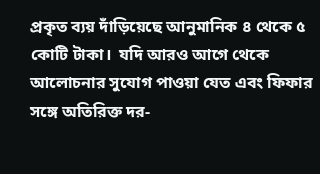প্রকৃত ব্যয় দাঁড়িয়েছে আনুমানিক ৪ থেকে ৫ কোটি টাকা।  যদি আরও আগে থেকে আলোচনার সুযোগ পাওয়া যেত এবং ফিফার সঙ্গে অতিরিক্ত দর-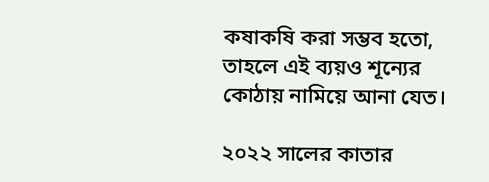কষাকষি করা সম্ভব হতো, তাহলে এই ব্যয়ও শূন্যের কোঠায় নামিয়ে আনা যেত।

২০২২ সালের কাতার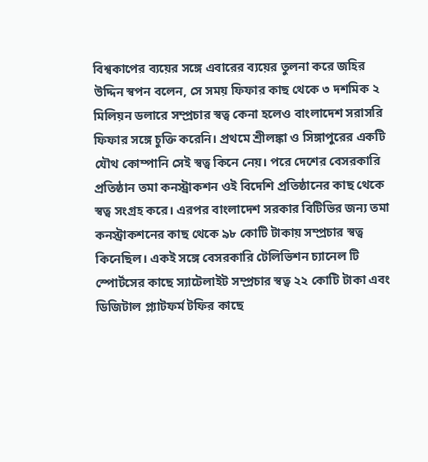বিশ্বকাপের ব্যয়ের সঙ্গে এবারের ব্যয়ের তুলনা করে জহির উদ্দিন স্বপন বলেন, সে সময় ফিফার কাছ থেকে ৩ দশমিক ২ মিলিয়ন ডলারে সম্প্রচার স্বত্ব কেনা হলেও বাংলাদেশ সরাসরি ফিফার সঙ্গে চুক্তি করেনি। প্রথমে শ্রীলঙ্কা ও সিঙ্গাপুরের একটি যৌথ কোম্পানি সেই স্বত্ব কিনে নেয়। পরে দেশের বেসরকারি প্রতিষ্ঠান তমা কনস্ট্রাকশন ওই বিদেশি প্রতিষ্ঠানের কাছ থেকে স্বত্ব সংগ্রহ করে। এরপর বাংলাদেশ সরকার বিটিভির জন্য তমা কনস্ট্রাকশনের কাছ থেকে ৯৮ কোটি টাকায় সম্প্রচার স্বত্ব কিনেছিল। একই সঙ্গে বেসরকারি টেলিভিশন চ্যানেল টি স্পোর্টসের কাছে স্যাটেলাইট সম্প্রচার স্বত্ব ২২ কোটি টাকা এবং ডিজিটাল প্ল্যাটফর্ম টফির কাছে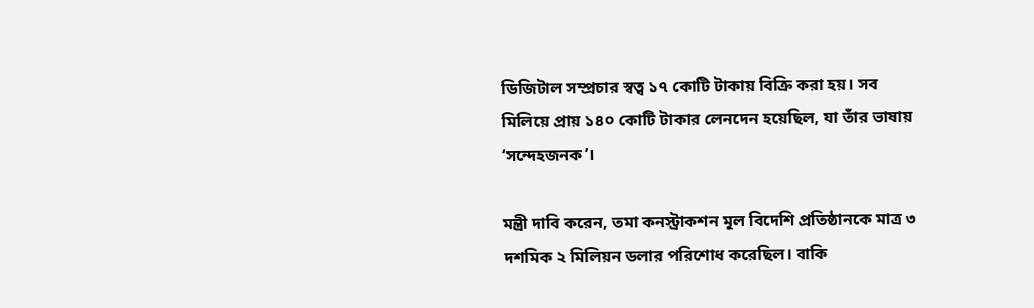ডিজিটাল সম্প্রচার স্বত্ব ১৭ কোটি টাকায় বিক্রি করা হয়। সব মিলিয়ে প্রায় ১৪০ কোটি টাকার লেনদেন হয়েছিল, যা তাঁর ভাষায় ‘সন্দেহজনক’।

মন্ত্রী দাবি করেন, তমা কনস্ট্রাকশন মূল বিদেশি প্রতিষ্ঠানকে মাত্র ৩ দশমিক ২ মিলিয়ন ডলার পরিশোধ করেছিল। বাকি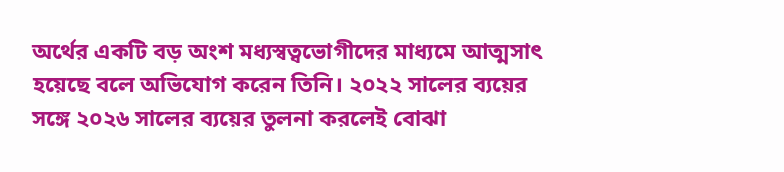অর্থের একটি বড় অংশ মধ্যস্বত্বভোগীদের মাধ্যমে আত্মসাৎ হয়েছে বলে অভিযোগ করেন তিনি। ২০২২ সালের ব্যয়ের সঙ্গে ২০২৬ সালের ব্যয়ের তুলনা করলেই বোঝা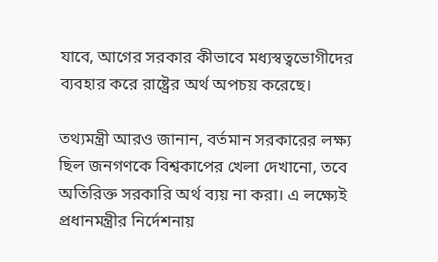যাবে, আগের সরকার কীভাবে মধ্যস্বত্বভোগীদের ব্যবহার করে রাষ্ট্রের অর্থ অপচয় করেছে।

তথ্যমন্ত্রী আরও জানান, বর্তমান সরকারের লক্ষ্য ছিল জনগণকে বিশ্বকাপের খেলা দেখানো, তবে অতিরিক্ত সরকারি অর্থ ব্যয় না করা। এ লক্ষ্যেই প্রধানমন্ত্রীর নির্দেশনায়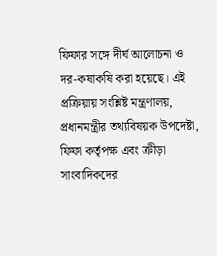ফিফার সঙ্গে দীর্ঘ আলোচনা ও দর-কষাকষি করা হয়েছে। এই প্রক্রিয়ায় সংশ্লিষ্ট মন্ত্রণালয়, প্রধানমন্ত্রীর তথ্যবিষয়ক উপদেষ্টা, ফিফা কর্তৃপক্ষ এবং ক্রীড়া সাংবাদিকদের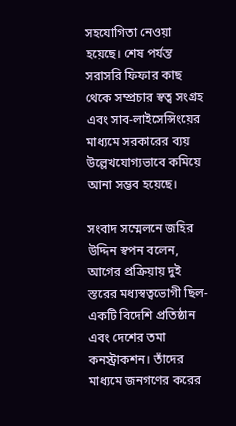সহযোগিতা নেওয়া হয়েছে। শেষ পর্যন্ত সরাসরি ফিফার কাছ থেকে সম্প্রচার স্বত্ব সংগ্রহ এবং সাব-লাইসেন্সিংয়ের মাধ্যমে সরকারের ব্যয় উল্লেখযোগ্যভাবে কমিয়ে আনা সম্ভব হয়েছে।

সংবাদ সম্মেলনে জহির উদ্দিন স্বপন বলেন, আগের প্রক্রিয়ায় দুই স্তরের মধ্যস্বত্বভোগী ছিল-একটি বিদেশি প্রতিষ্ঠান এবং দেশের তমা কনস্ট্রাকশন। তাঁদের মাধ্যমে জনগণের করের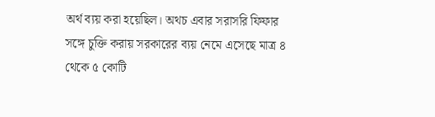অর্থ ব্যয় করা হয়েছিল। অথচ এবার সরাসরি ফিফার সঙ্গে চুক্তি করায় সরকারের ব্যয় নেমে এসেছে মাত্র ৪ থেকে ৫ কোটি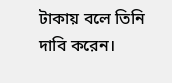টাকায় বলে তিনি দাবি করেন।